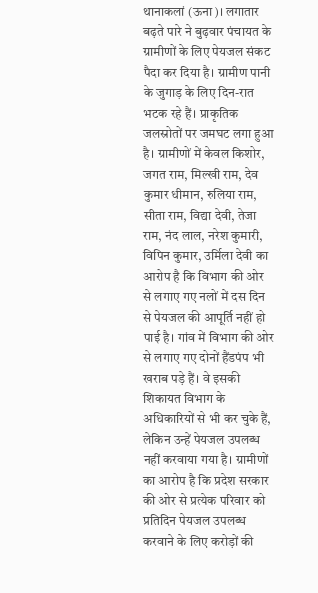थानाकलां (ऊना)। लगातार बढ़ते पारे ने बुढ़वार पंचायत के ग्रामीणों के लिए पेयजल संकट पैदा कर दिया है। ग्रामीण पानी के जुगाड़ के लिए दिन-रात भटक रहे हैं। प्राकृतिक जलस्रोतों पर जमघट लगा हुआ है। ग्रामीणों में केवल किशोर, जगत राम, मिल्खी राम, देव कुमार धीमान, रुलिया राम, सीता राम, विद्या देवी, तेजा राम, नंद लाल, नरेश कुमारी, विपिन कुमार, उर्मिला देवी का आरोप है कि विभाग की ओर से लगाए गए नलों में दस दिन से पेयजल की आपूर्ति नहीं हो पाई है। गांव में विभाग की ओर से लगाए गए दोनों हैंडपंप भी खराब पड़े हैं। वे इसकी शिकायत विभाग के अधिकारियों से भी कर चुके हैं, लेकिन उन्हें पेयजल उपलब्ध नहीं करवाया गया है। ग्रामीणों का आरोप है कि प्रदेश सरकार की ओर से प्रत्येक परिवार को प्रतिदिन पेयजल उपलब्ध करवाने के लिए करोड़ों की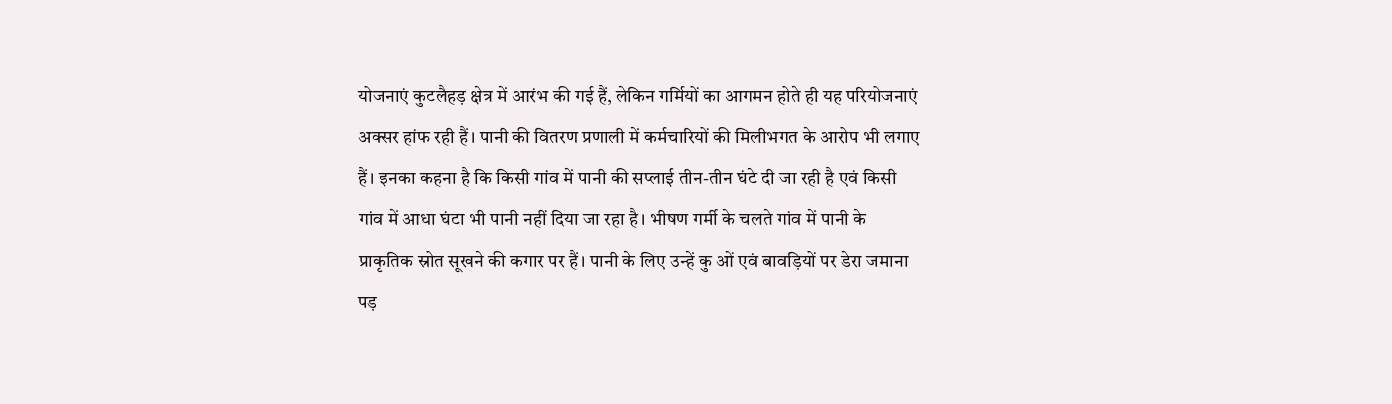योजनाएं कुटलैहड़ क्षेत्र में आरंभ की गई हैं, लेकिन गर्मियों का आगमन होते ही यह परियोजनाएं अक्सर हांफ रही हैं। पानी की वितरण प्रणाली में कर्मचारियों की मिलीभगत के आरोप भी लगाए हैं। इनका कहना है कि किसी गांव में पानी की सप्लाई तीन-तीन घंटे दी जा रही है एवं किसी गांव में आधा घंटा भी पानी नहीं दिया जा रहा है। भीषण गर्मी के चलते गांव में पानी के प्राकृतिक स्रोत सूखने की कगार पर हैं। पानी के लिए उन्हें कु ओं एवं बावड़ियों पर डेरा जमाना पड़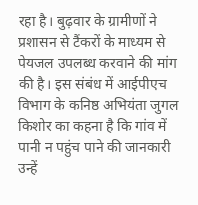रहा है। बुढ़वार के ग्रामीणों ने प्रशासन से टैंकरों के माध्यम से पेयजल उपलब्ध करवाने की मांग की है। इस संबंध में आईपीएच विभाग के कनिष्ठ अभियंता जुगल किशोर का कहना है कि गांव में पानी न पहुंच पाने की जानकारी उन्हें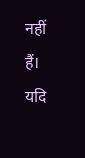नहीं हैं। यदि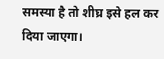समस्या है तो शीघ्र इसे हल कर दिया जाएगा।